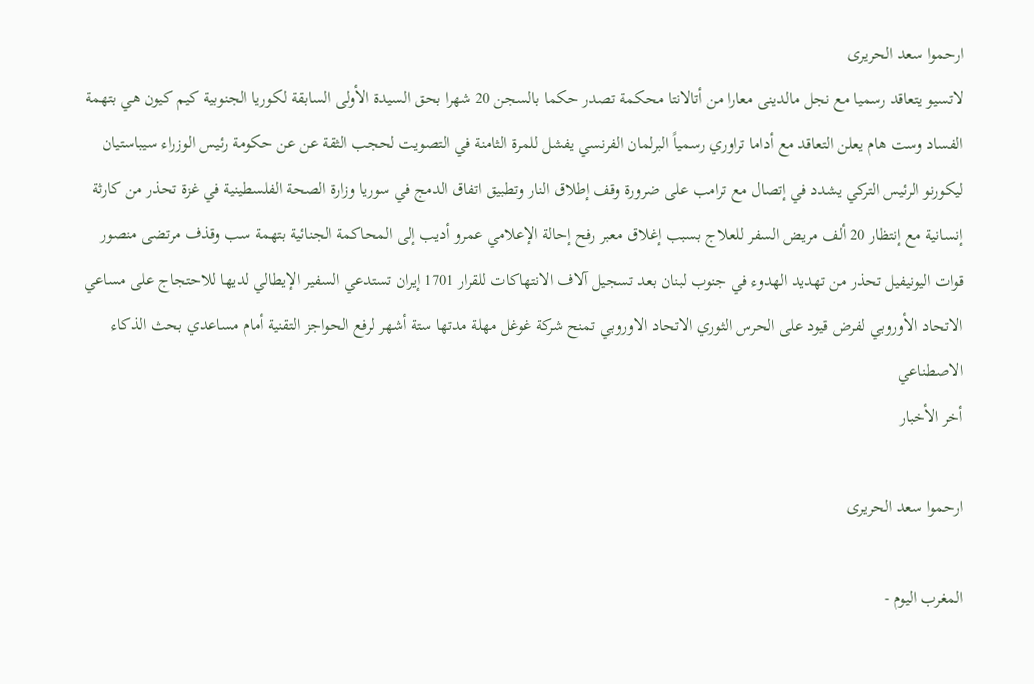ارحموا سعد الحريرى
لاتسيو يتعاقد رسميا مع نجل مالدينى معارا من أتالانتا محكمة تصدر حكما بالسجن 20 شهرا بحق السيدة الأولى السابقة لكوريا الجنوبية كيم كيون هي بتهمة الفساد وست هام يعلن التعاقد مع أداما تراوري رسمياً البرلمان الفرنسي يفشل للمرة الثامنة في التصويت لحجب الثقة عن عن حكومة رئيس الوزراء سيباستيان ليكورنو الرئيس التركي يشدد في إتصال مع ترامب على ضرورة وقف إطلاق النار وتطبيق اتفاق الدمج في سوريا وزارة الصحة الفلسطينية في غزة تحذر من كارثة إنسانية مع إنتظار 20 ألف مريض السفر للعلاج بسبب إغلاق معبر رفح إحالة الإعلامي عمرو أديب إلى المحاكمة الجنائية بتهمة سب وقذف مرتضى منصور قوات اليونيفيل تحذر من تهديد الهدوء في جنوب لبنان بعد تسجيل آلاف الانتهاكات للقرار 1701 إيران تستدعي السفير الإيطالي لديها للاحتجاج على مساعي الاتحاد الأوروبي لفرض قيود على الحرس الثوري الاتحاد الاوروبي تمنح شركة غوغل مهلة مدتها ستة أشهر لرفع الحواجز التقنية أمام مساعدي بحث الذكاء الاصطناعي
أخر الأخبار

ارحموا سعد الحريرى

المغرب اليوم -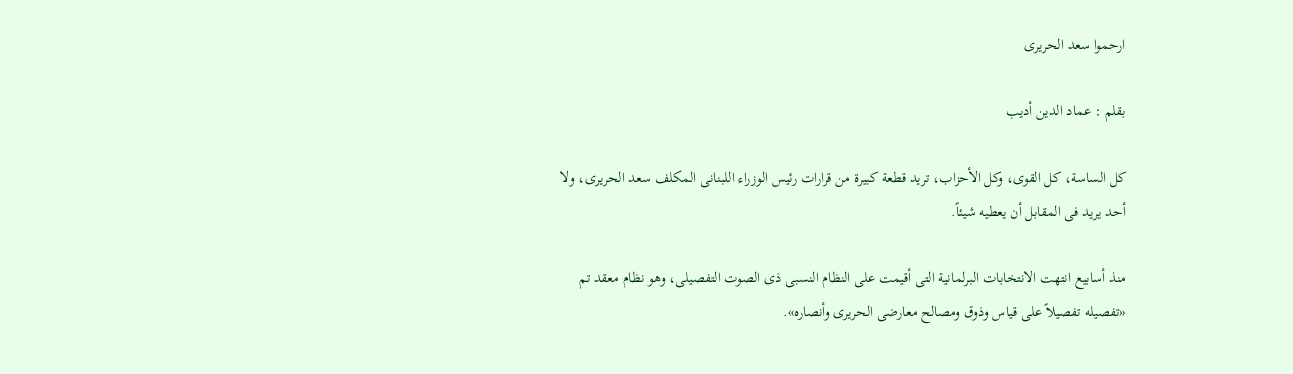ارحموا سعد الحريرى

بقلم : عماد الدين أديب

كل الساسة، كل القوى، وكل الأحزاب، تريد قطعة كبيرة من قرارات رئيس الوزراء اللبنانى المكلف سعد الحريرى، ولا أحد يريد فى المقابل أن يعطيه شيئاً.

منذ أسابيع انتهت الانتخابات البرلمانية التى أقيمت على النظام النسبى ذى الصوت التفصيلى، وهو نظام معقد تم «تفصيله تفصيلاً على قياس وذوق ومصالح معارضى الحريرى وأنصاره».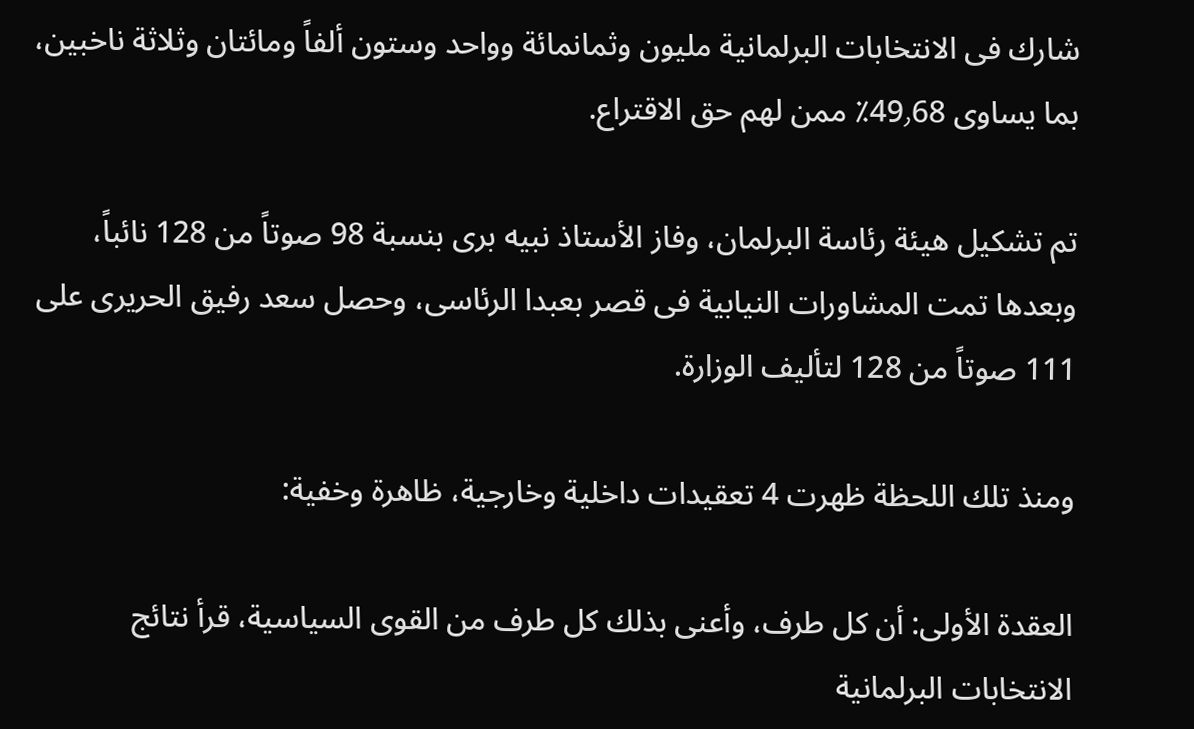شارك فى الانتخابات البرلمانية مليون وثمانمائة وواحد وستون ألفاً ومائتان وثلاثة ناخبين، بما يساوى 49٫68٪ ممن لهم حق الاقتراع.

تم تشكيل هيئة رئاسة البرلمان، وفاز الأستاذ نبيه برى بنسبة 98 صوتاً من 128 نائباً، وبعدها تمت المشاورات النيابية فى قصر بعبدا الرئاسى، وحصل سعد رفيق الحريرى على 111 صوتاً من 128 لتأليف الوزارة.

ومنذ تلك اللحظة ظهرت 4 تعقيدات داخلية وخارجية، ظاهرة وخفية:

العقدة الأولى: أن كل طرف، وأعنى بذلك كل طرف من القوى السياسية، قرأ نتائج الانتخابات البرلمانية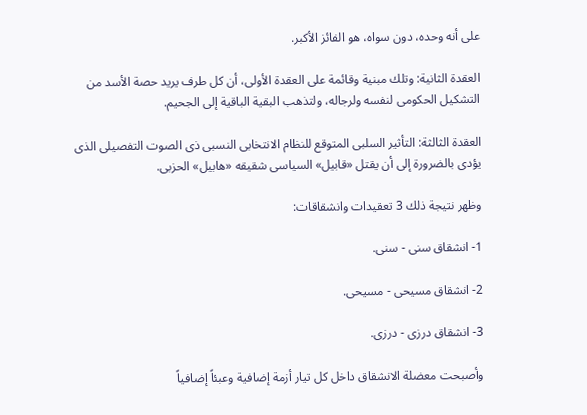على أنه وحده، دون سواه، هو الفائز الأكبر.

العقدة الثانية: وتلك مبنية وقائمة على العقدة الأولى، أن كل طرف يريد حصة الأسد من التشكيل الحكومى لنفسه ولرجاله، ولتذهب البقية الباقية إلى الجحيم.

العقدة الثالثة: التأثير السلبى المتوقع للنظام الانتخابى النسبى ذى الصوت التفصيلى الذى يؤدى بالضرورة إلى أن يقتل «قابيل» السياسى شقيقه «هابيل» الحزبى.

وظهر نتيجة ذلك 3 تعقيدات وانشقاقات:

1- انشقاق سنى - سنى.

2- انشقاق مسيحى - مسيحى.

3- انشقاق درزى - درزى.

وأصبحت معضلة الانشقاق داخل كل تيار أزمة إضافية وعبئاً إضافياً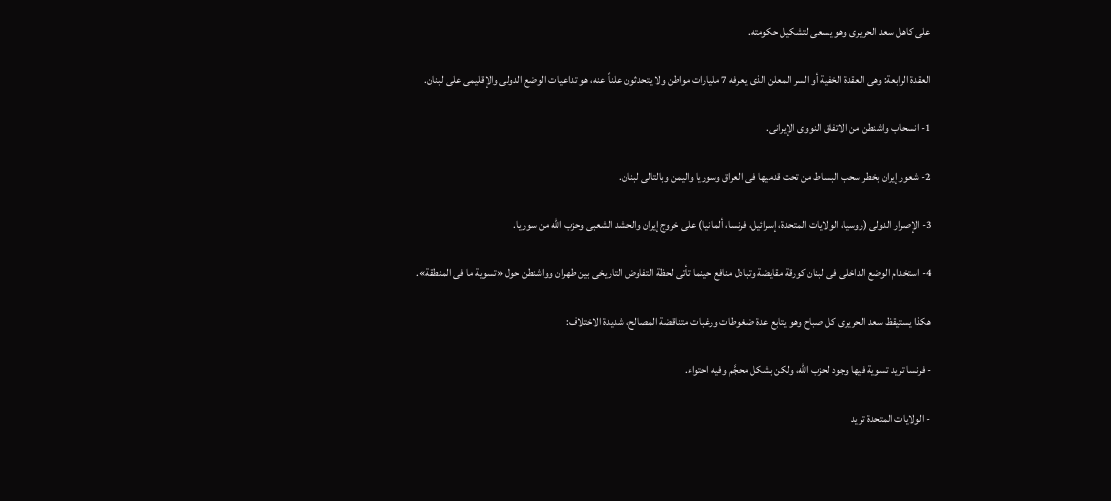على كاهل سعد الحريرى وهو يسعى لتشكيل حكومته.

العقدة الرابعة: وهى العقدة الخفية أو السر المعلن الذى يعرفه 7 مليارات مواطن ولا يتحدثون علناً عنه، هو تداعيات الوضع الدولى والإقليمى على لبنان.

1- انسحاب واشنطن من الاتفاق النووى الإيرانى.

2- شعور إيران بخطر سحب البساط من تحت قدميها فى العراق وسوريا واليمن وبالتالى لبنان.

3- الإصرار الدولى (روسيا، الولايات المتحدة، إسرائيل، فرنسا، ألمانيا) على خروج إيران والحشد الشعبى وحزب الله من سوريا.

4- استخدام الوضع الداخلى فى لبنان كورقة مقايضة وتبادل منافع حينما تأتى لحظة التفاوض التاريخى بين طهران وواشنطن حول «تسوية ما فى المنطقة».

هكذا يستيقظ سعد الحريرى كل صباح وهو يتابع عدة ضغوطات ورغبات متناقضة المصالح، شديدة الاختلاف:

- فرنسا تريد تسوية فيها وجود لحزب الله، ولكن بشكل محجَّم وفيه احتواء.

- الولايات المتحدة تريد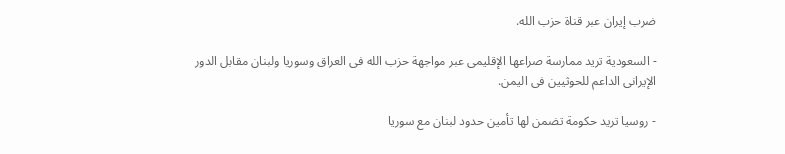ضرب إيران عبر قناة حزب الله.

- السعودية تريد ممارسة صراعها الإقليمى عبر مواجهة حزب الله فى العراق وسوريا ولبنان مقابل الدور الإيرانى الداعم للحوثيين فى اليمن.

- روسيا تريد حكومة تضمن لها تأمين حدود لبنان مع سوريا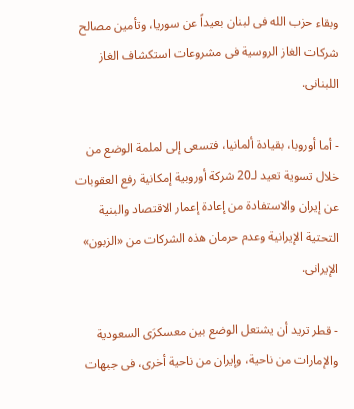وبقاء حزب الله فى لبنان بعيداً عن سوريا، وتأمين مصالح شركات الغاز الروسية فى مشروعات استكشاف الغاز اللبنانى.

- أما أوروبا، بقيادة ألمانيا، فتسعى إلى لملمة الوضع من خلال تسوية تعيد لـ20 شركة أوروبية إمكانية رفع العقوبات عن إيران والاستفادة من إعادة إعمار الاقتصاد والبنية التحتية الإيرانية وعدم حرمان هذه الشركات من «الزبون» الإيرانى.

- قطر تريد أن يشتعل الوضع بين معسكرَى السعودية والإمارات من ناحية، وإيران من ناحية أخرى، فى جبهات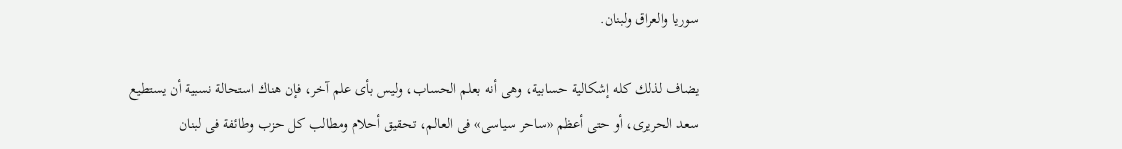سوريا والعراق ولبنان.

يضاف لذلك كله إشكالية حسابية، وهى أنه بعلم الحساب، وليس بأى علم آخر، فإن هناك استحالة نسبية أن يستطيع سعد الحريرى، أو حتى أعظم «ساحر سياسى» فى العالم، تحقيق أحلام ومطالب كل حزب وطائفة فى لبنان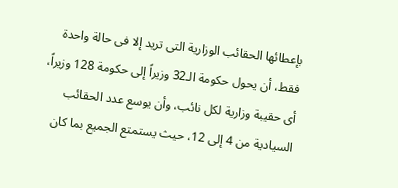بإعطائها الحقائب الوزارية التى تريد إلا فى حالة واحدة فقط، أن يحول حكومة الـ32 وزيراً إلى حكومة 128 وزيراً، أى حقيبة وزارية لكل نائب، وأن يوسع عدد الحقائب السيادية من 4 إلى 12، حيث يستمتع الجميع بما كان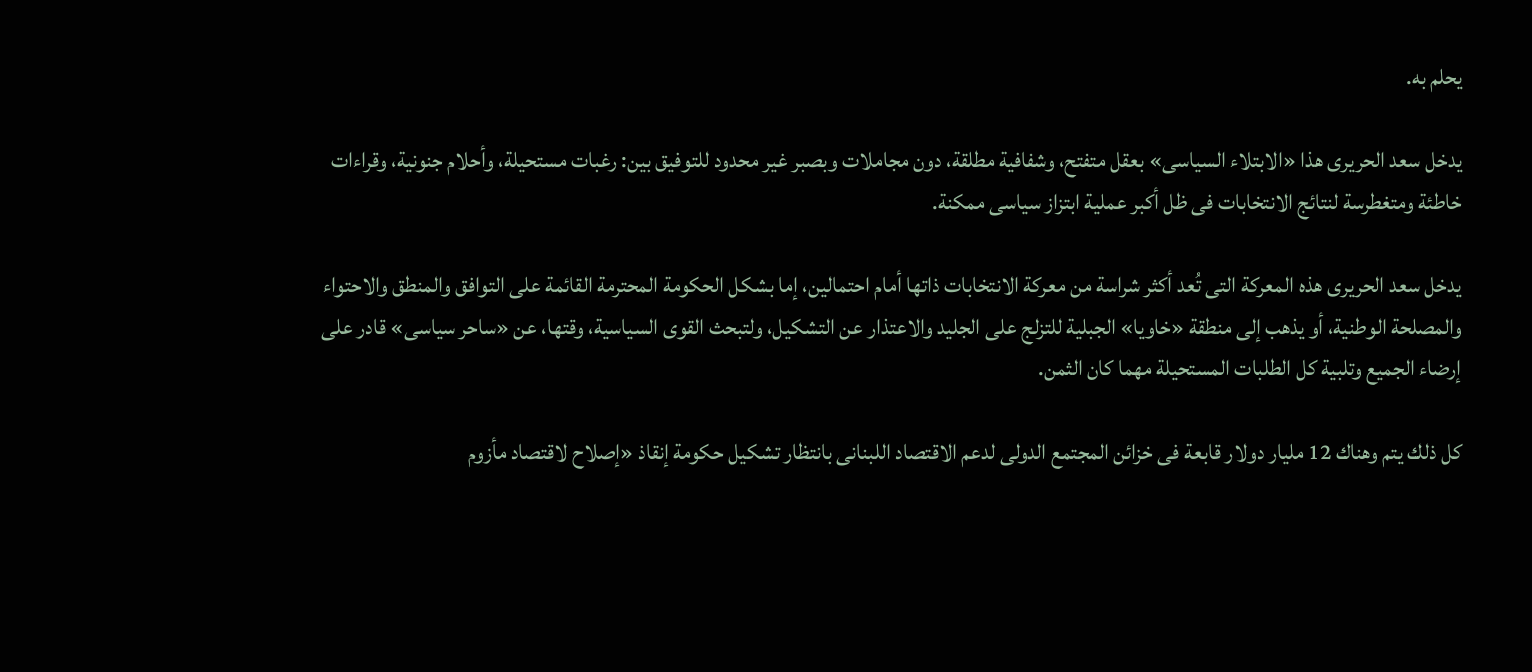يحلم به.

يدخل سعد الحريرى هذا «الابتلاء السياسى» بعقل متفتح، وشفافية مطلقة، دون مجاملات وبصبر غير محدود للتوفيق بين: رغبات مستحيلة، وأحلام جنونية، وقراءات خاطئة ومتغطرسة لنتائج الانتخابات فى ظل أكبر عملية ابتزاز سياسى ممكنة.

يدخل سعد الحريرى هذه المعركة التى تُعد أكثر شراسة من معركة الانتخابات ذاتها أمام احتمالين، إما بشكل الحكومة المحترمة القائمة على التوافق والمنطق والاحتواء والمصلحة الوطنية، أو يذهب إلى منطقة «خاويا» الجبلية للتزلج على الجليد والاعتذار عن التشكيل، ولتبحث القوى السياسية، وقتها، عن «ساحر سياسى» قادر على إرضاء الجميع وتلبية كل الطلبات المستحيلة مهما كان الثمن.

كل ذلك يتم وهناك 12 مليار دولار قابعة فى خزائن المجتمع الدولى لدعم الاقتصاد اللبنانى بانتظار تشكيل حكومة إنقاذ «إصلاح لاقتصاد مأزوم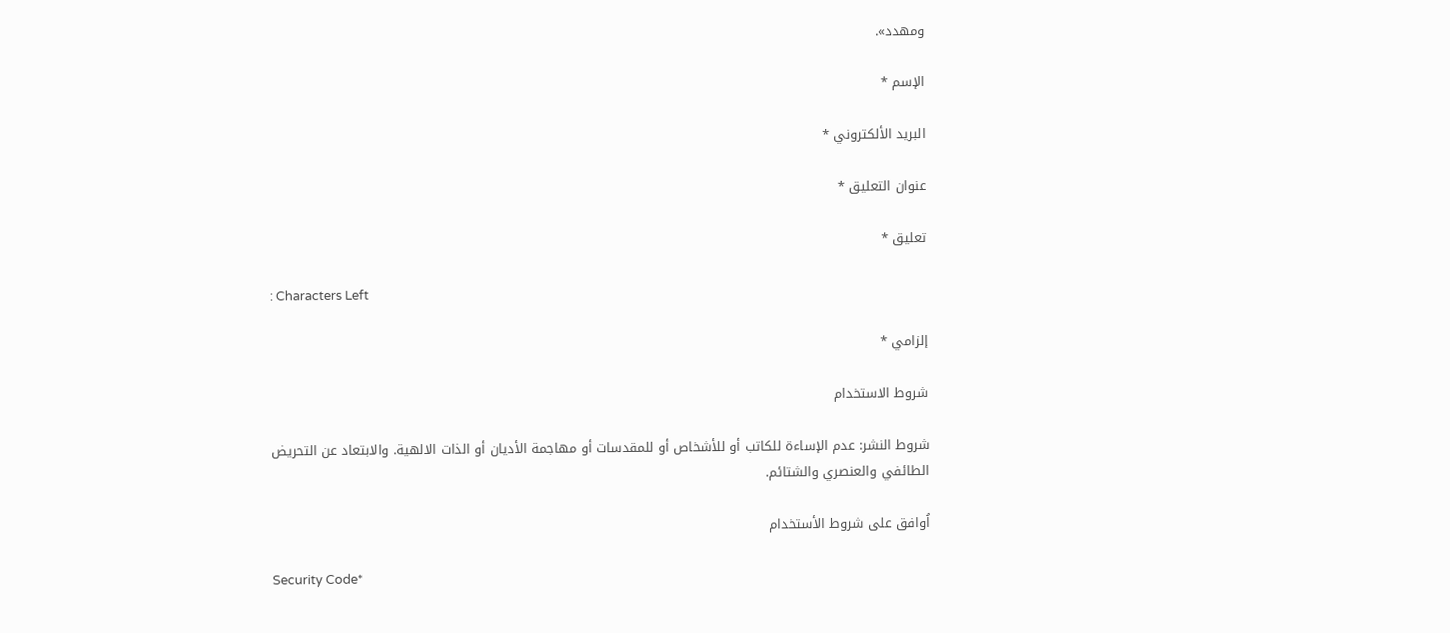ومهدد».

الإسم *

البريد الألكتروني *

عنوان التعليق *

تعليق *

: Characters Left

إلزامي *

شروط الاستخدام

شروط النشر: عدم الإساءة للكاتب أو للأشخاص أو للمقدسات أو مهاجمة الأديان أو الذات الالهية. والابتعاد عن التحريض الطائفي والعنصري والشتائم.

اُوافق على شروط الأستخدام

Security Code*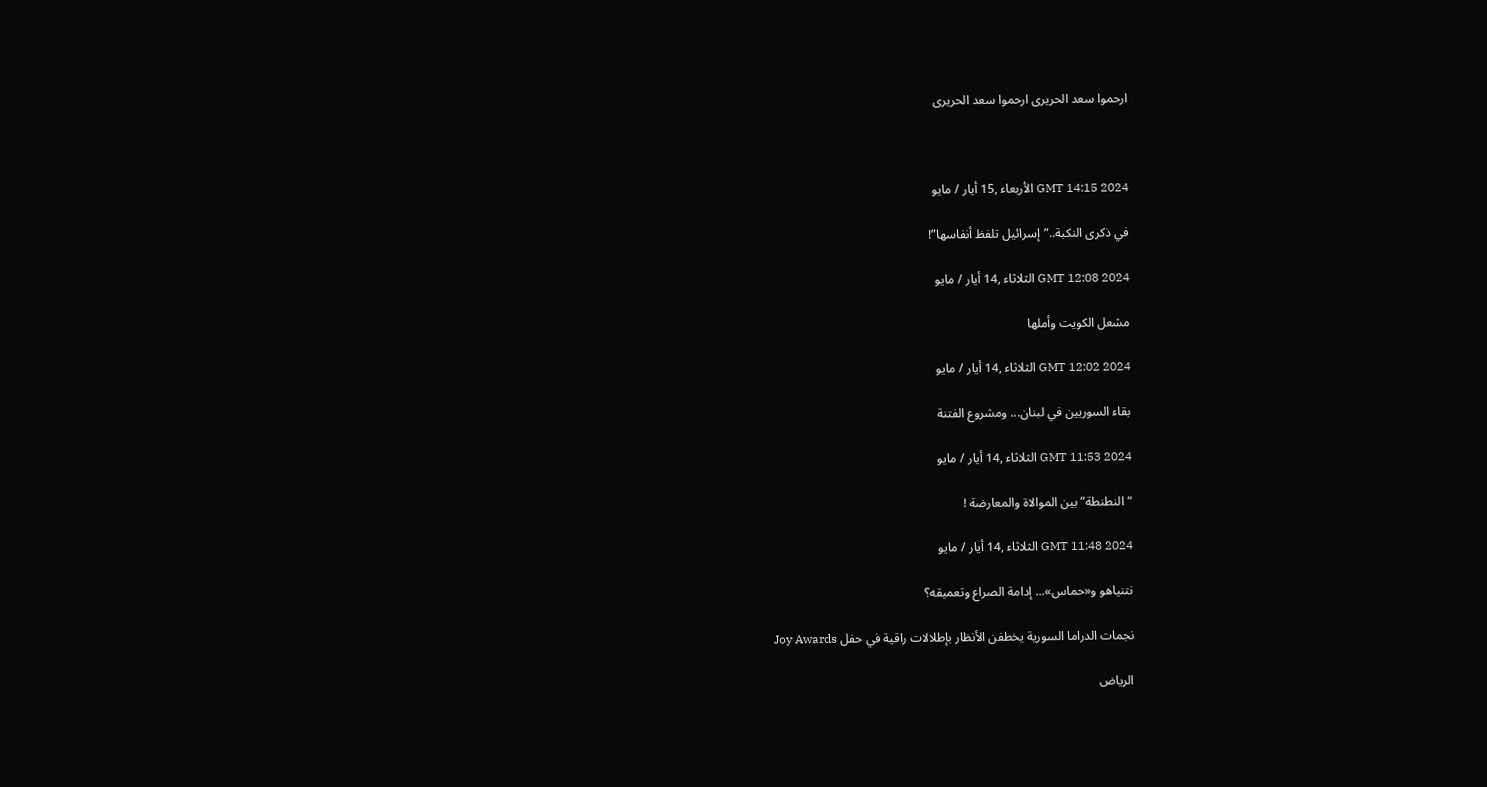ارحموا سعد الحريرى ارحموا سعد الحريرى



GMT 14:15 2024 الأربعاء ,15 أيار / مايو

في ذكرى النكبة..”إسرائيل تلفظ أنفاسها”!

GMT 12:08 2024 الثلاثاء ,14 أيار / مايو

مشعل الكويت وأملها

GMT 12:02 2024 الثلاثاء ,14 أيار / مايو

بقاء السوريين في لبنان... ومشروع الفتنة

GMT 11:53 2024 الثلاثاء ,14 أيار / مايو

“النطنطة” بين الموالاة والمعارضة !

GMT 11:48 2024 الثلاثاء ,14 أيار / مايو

نتنياهو و«حماس»... إدامة الصراع وتعميقه؟

نجمات الدراما السورية يخطفن الأنظار بإطلالات راقية في حفل Joy Awards

الرياض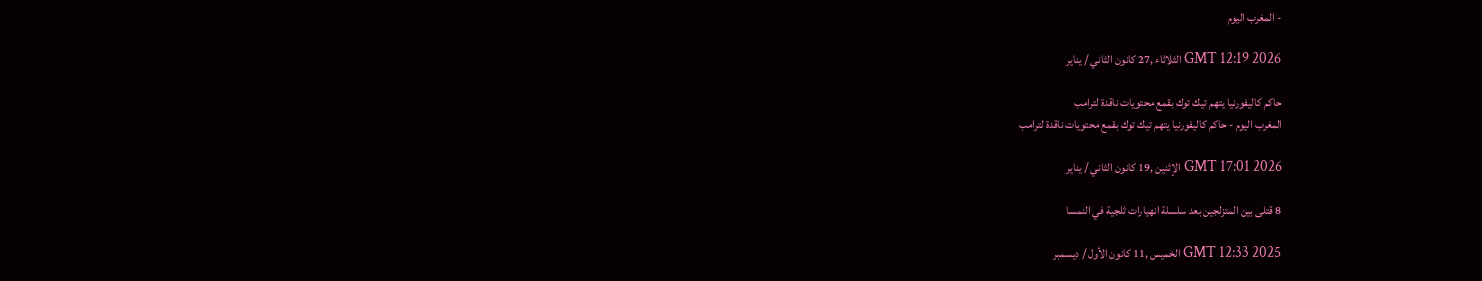- المغرب اليوم

GMT 12:19 2026 الثلاثاء ,27 كانون الثاني / يناير

حاكم كاليفورنيا يتهم تيك توك بقمع محتويات ناقدة لترامب
المغرب اليوم - حاكم كاليفورنيا يتهم تيك توك بقمع محتويات ناقدة لترامب

GMT 17:01 2026 الإثنين ,19 كانون الثاني / يناير

8 قتلى بين المتزلجين بعد سلسلة انهيارات ثلجية في النمسا

GMT 12:33 2025 الخميس ,11 كانون الأول / ديسمبر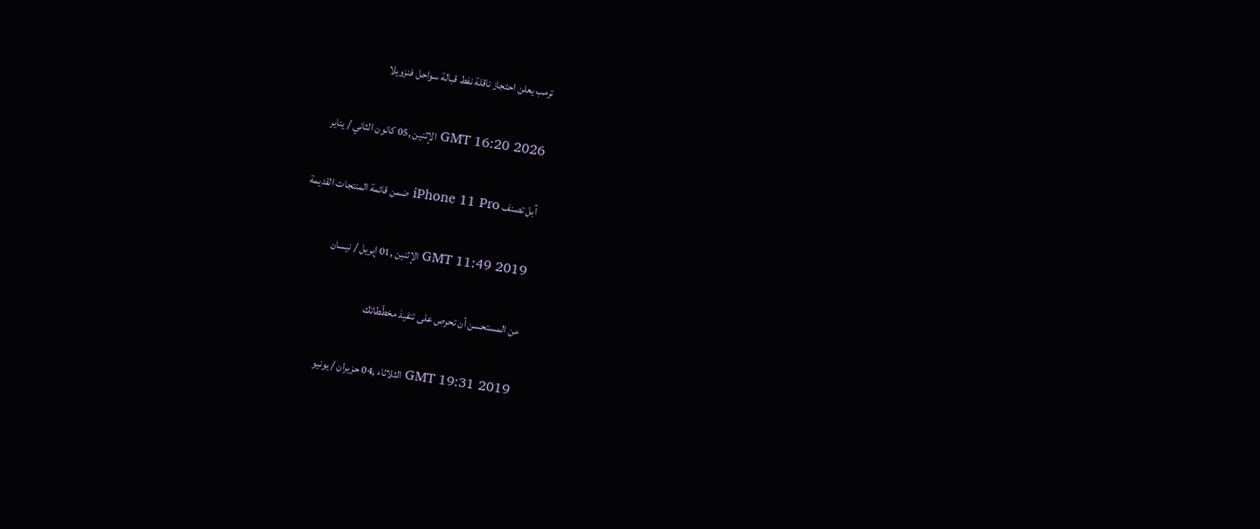ترمب يعلن احتجاز ناقلة نفط قبالة سواحل فنزويلا

GMT 16:20 2026 الإثنين ,05 كانون الثاني / يناير

آبل تصنف iPhone 11 Pro ضمن قائمة المنتجات القديمة

GMT 11:49 2019 الإثنين ,01 إبريل / نيسان

من المستحسن أن تحرص على تنفيذ مخطّطاتك

GMT 19:31 2019 الثلاثاء ,04 حزيران / يونيو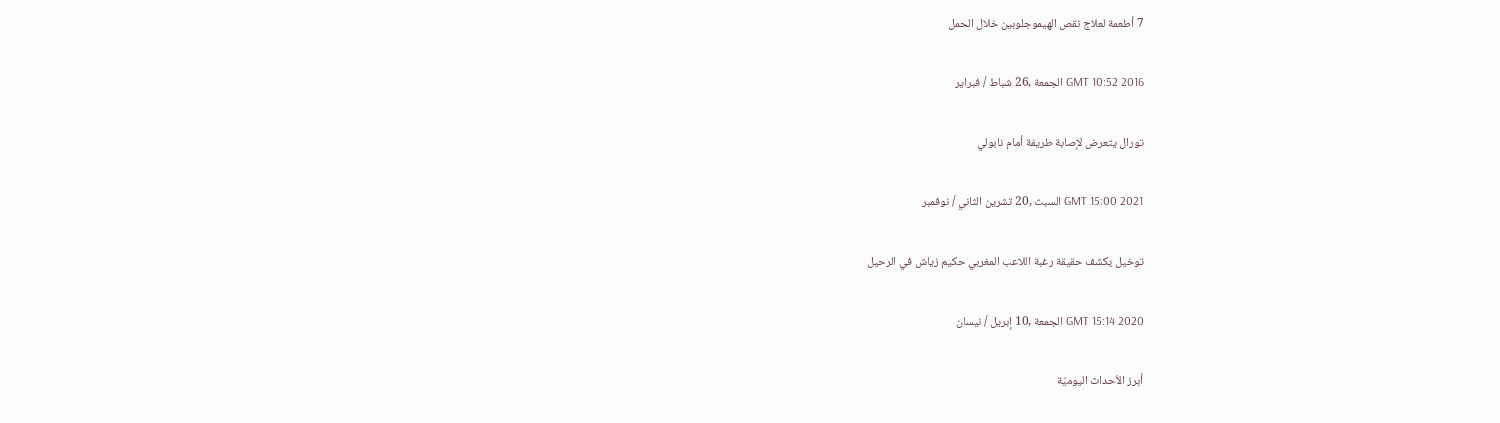7 أطعمة لعلاج نقص الهيموجلوبين خلال الحمل

GMT 10:52 2016 الجمعة ,26 شباط / فبراير

تورال يتعرض لإصابة طريفة أمام نابولي

GMT 15:00 2021 السبت ,20 تشرين الثاني / نوفمبر

توخيل يكشف حقيقة رغبة اللاعب المغربي حكيم زياش في الرحيل

GMT 15:14 2020 الجمعة ,10 إبريل / نيسان

أبرز الأحداث اليوميّة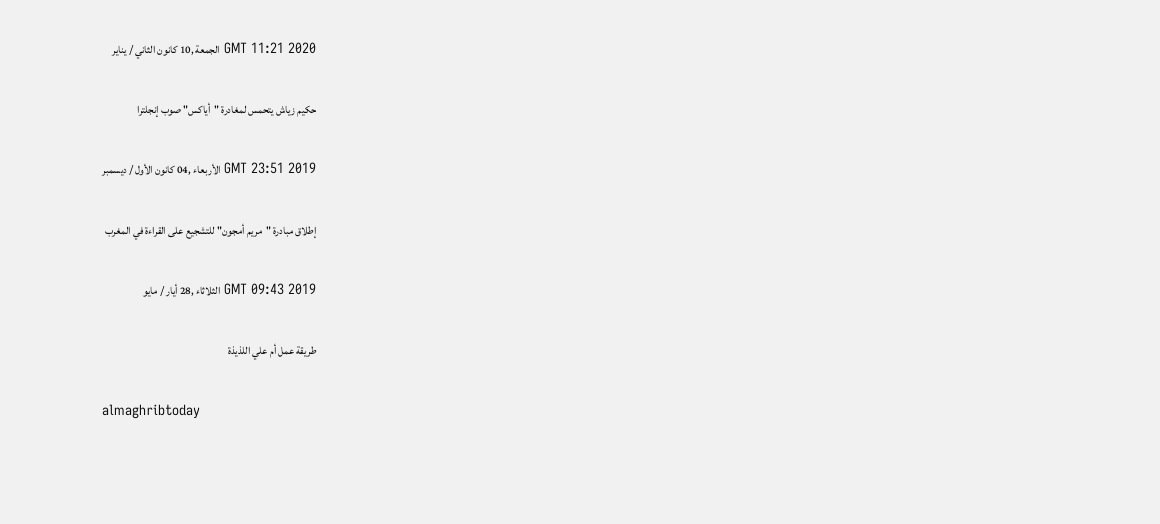GMT 11:21 2020 الجمعة ,10 كانون الثاني / يناير

حكيم زياش يتحمس لمغادرة "أياكس" صوب إنجلترا

GMT 23:51 2019 الأربعاء ,04 كانون الأول / ديسمبر

إطلاق مبادرة "مريم أمجون" للتشجيع على القراءة في المغرب

GMT 09:43 2019 الثلاثاء ,28 أيار / مايو

طريقة عمل أم علي اللذيذة

almaghribtoday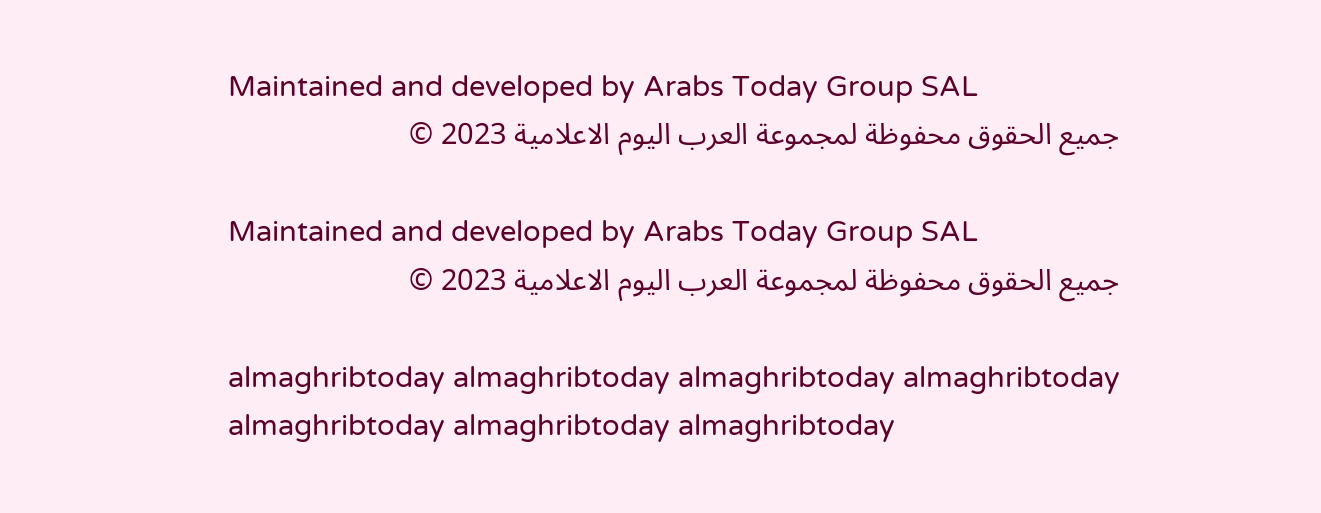Maintained and developed by Arabs Today Group SAL
جميع الحقوق محفوظة لمجموعة العرب اليوم الاعلامية 2023 ©

Maintained and developed by Arabs Today Group SAL
جميع الحقوق محفوظة لمجموعة العرب اليوم الاعلامية 2023 ©

almaghribtoday almaghribtoday almaghribtoday almaghribtoday
almaghribtoday almaghribtoday almaghribtoday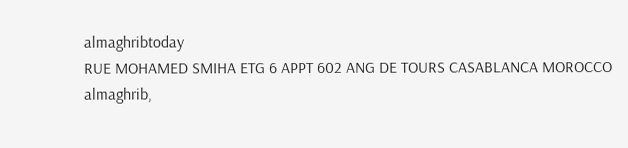almaghribtoday
RUE MOHAMED SMIHA ETG 6 APPT 602 ANG DE TOURS CASABLANCA MOROCCO
almaghrib,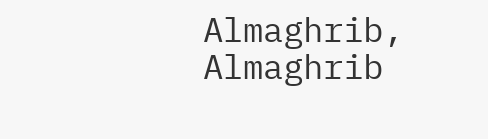Almaghrib, Almaghrib